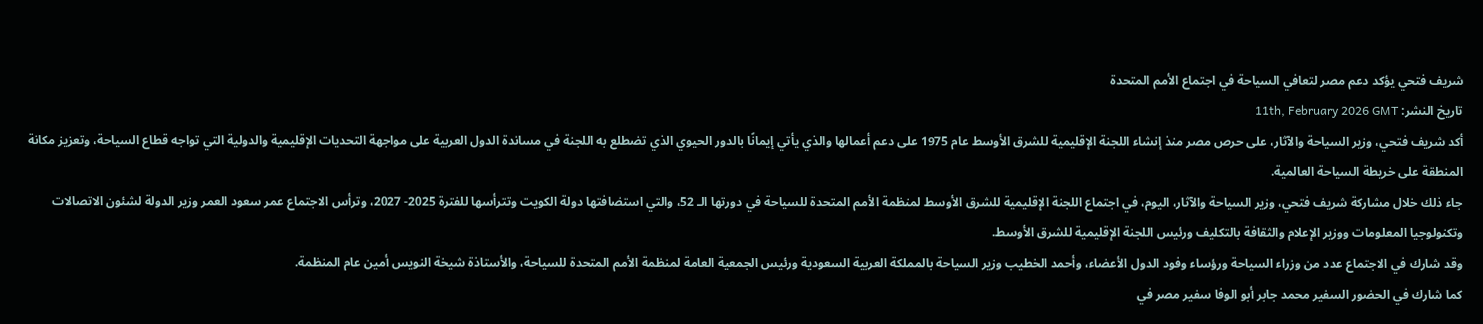شريف فتحي يؤكد دعم مصر لتعافي السياحة في اجتماع الأمم المتحدة
تاريخ النشر: 11th, February 2026 GMT
أكد شريف فتحي، وزير السياحة والآثار، على حرص مصر منذ إنشاء اللجنة الإقليمية للشرق الأوسط عام 1975 على دعم أعمالها والذي يأتي إيمانًا بالدور الحيوي الذي تضطلع به اللجنة في مساندة الدول العربية على مواجهة التحديات الإقليمية والدولية التي تواجه قطاع السياحة، وتعزيز مكانة المنطقة على خريطة السياحة العالمية.
جاء ذلك خلال مشاركة شريف فتحي، وزير السياحة والآثار، اليوم، في اجتماع اللجنة الإقليمية للشرق الأوسط لمنظمة الأمم المتحدة للسياحة في دورتها الـ 52، والتي استضافتها دولة الكويت وتترأسها للفترة 2025- 2027، وترأس الاجتماع عمر سعود العمر وزير الدولة لشئون الاتصالات وتكنولوجيا المعلومات ووزير الإعلام والثقافة بالتكليف ورئيس اللجنة الإقليمية للشرق الأوسط.
وقد شارك في الاجتماع عدد من وزراء السياحة ورؤساء وفود الدول الأعضاء، وأحمد الخطيب وزير السياحة بالمملكة العربية السعودية ورئيس الجمعية العامة لمنظمة الأمم المتحدة للسياحة، والأستاذة شيخة النويس أمين عام المنظمة.
كما شارك في الحضور السفير محمد جابر أبو الوفا سفير مصر في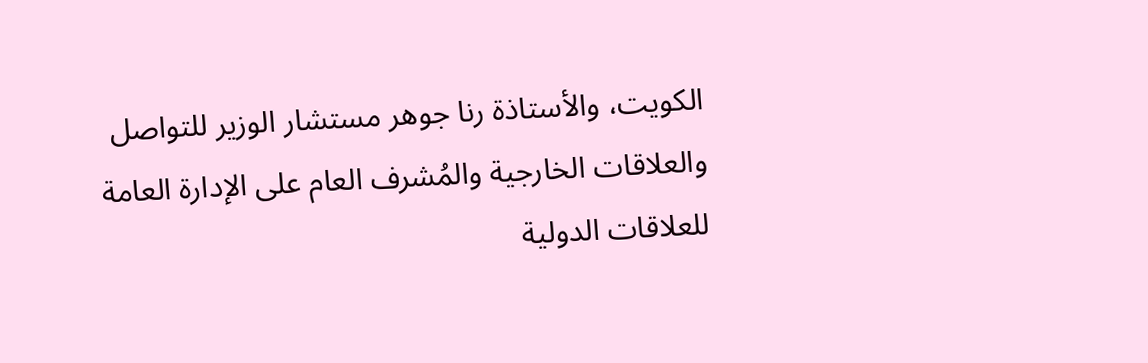الكويت، والأستاذة رنا جوهر مستشار الوزير للتواصل والعلاقات الخارجية والمُشرف العام على الإدارة العامة للعلاقات الدولية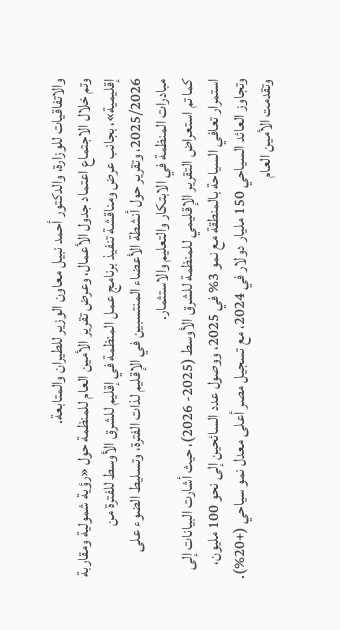والاتفاقيات للوزارة، والدكتور أحمد نبيل معاون الوزير للطيران والمتابعة.
وتم خلال الاجتماع اعتماد جدول الأعمال، وعرض تقرير الأمين العام للمنظمة حول «رؤية شمولية ومقاربة إقليمية»، بجانب عرض ومناقشة تنفيذ برنامج عمل المنظمة في إقليم للشرق الأوسط للفترة من 2025/2026، وتقرير حول أنشطة الأعضاء المنتسبين في الإقليم لذات الفترة، وتسليط الضوء على مبادرات المنظمة في الابتكار والتعليم والاستثمار.
كما تم استعراض التقرير الإقليمي للمنظمة للشرق الأوسط (2025- 2026)، حيث أشارت البيانات إلى استمرار تعافي السياحة بالمنطقة مع نمو 3% في 2025، ووصول عدد السائحين إلى نحو 100 مليون، وتجاوز العائد السياحي 150 مليار دولار في 2024، مع تسجيل مصر أعلى معدل نمو سياحي (+20%).
وتقدمت الأمين العام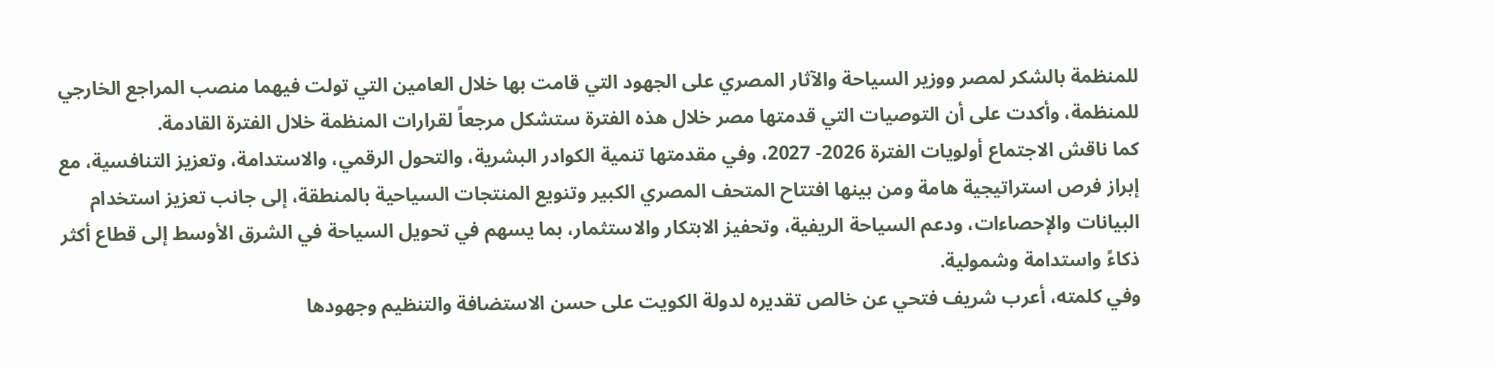للمنظمة بالشكر لمصر ووزير السياحة والآثار المصري على الجهود التي قامت بها خلال العامين التي تولت فيهما منصب المراجع الخارجي للمنظمة، وأكدت على أن التوصيات التي قدمتها مصر خلال هذه الفترة ستشكل مرجعاً لقرارات المنظمة خلال الفترة القادمة.
كما ناقش الاجتماع أولويات الفترة 2026- 2027، وفي مقدمتها تنمية الكوادر البشرية، والتحول الرقمي، والاستدامة، وتعزيز التنافسية، مع إبراز فرص استراتيجية هامة ومن بينها افتتاح المتحف المصري الكبير وتنويع المنتجات السياحية بالمنطقة، إلى جانب تعزيز استخدام البيانات والإحصاءات، ودعم السياحة الريفية، وتحفيز الابتكار والاستثمار، بما يسهم في تحويل السياحة في الشرق الأوسط إلى قطاع أكثر ذكاءً واستدامة وشمولية.
وفي كلمته، أعرب شريف فتحي عن خالص تقديره لدولة الكويت على حسن الاستضافة والتنظيم وجهودها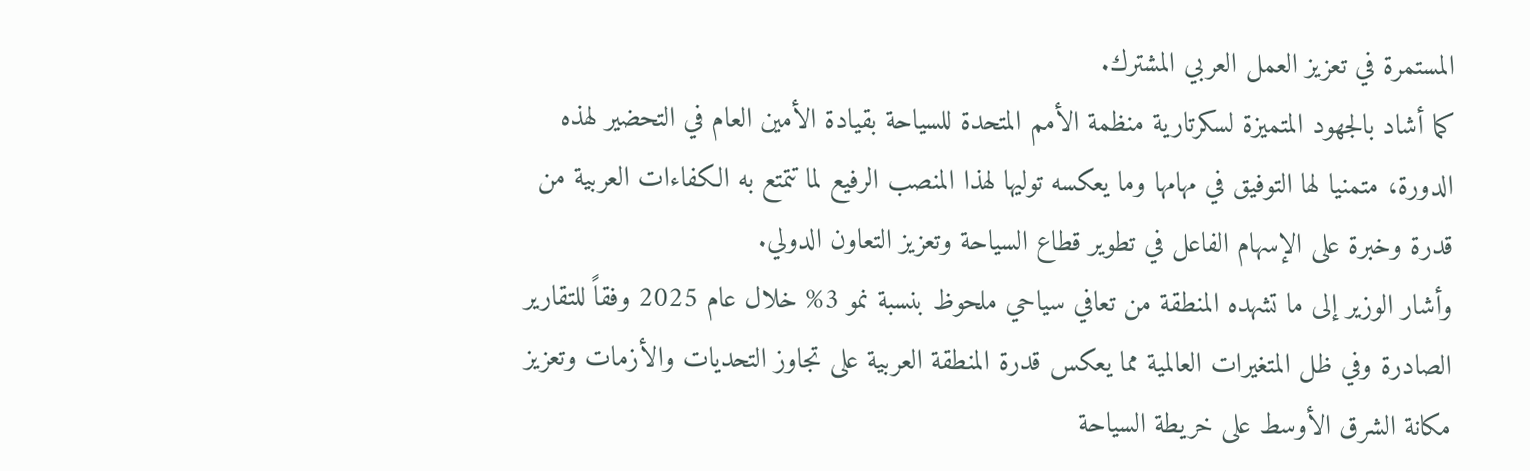المستمرة في تعزيز العمل العربي المشترك.
كما أشاد بالجهود المتميزة لسكرتارية منظمة الأمم المتحدة للسياحة بقيادة الأمين العام في التحضير لهذه الدورة، متمنيا لها التوفيق في مهامها وما يعكسه توليها لهذا المنصب الرفيع لما تتمتع به الكفاءات العربية من قدرة وخبرة على الإسهام الفاعل في تطوير قطاع السياحة وتعزيز التعاون الدولي.
وأشار الوزير إلى ما تشهده المنطقة من تعافي سياحي ملحوظ بنسبة نمو 3% خلال عام 2025 وفقاً للتقارير الصادرة وفي ظل المتغيرات العالمية مما يعكس قدرة المنطقة العربية على تجاوز التحديات والأزمات وتعزيز مكانة الشرق الأوسط على خريطة السياحة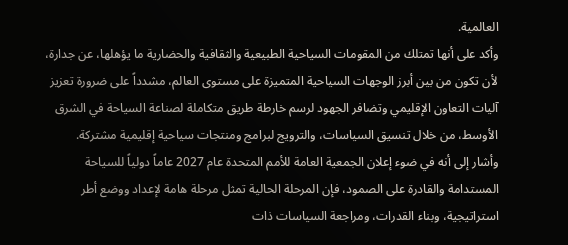العالمية.
وأكد على أنها تمتلك من المقومات السياحية الطبيعية والثقافية والحضارية ما يؤهلها، عن جدارة، لأن تكون من بين أبرز الوجهات السياحية المتميزة على مستوى العالم، مشدداً على ضرورة تعزيز آليات التعاون الإقليمي وتضافر الجهود لرسم خارطة طريق متكاملة لصناعة السياحة في الشرق الأوسط، من خلال تنسيق السياسات، والترويج لبرامج ومنتجات سياحية إقليمية مشتركة.
وأشار إلى أنه في ضوء إعلان الجمعية العامة للأمم المتحدة عام 2027 عاماً دولياً للسياحة المستدامة والقادرة على الصمود، فإن المرحلة الحالية تمثل مرحلة هامة لإعداد ووضع أطر استراتيجية، وبناء القدرات، ومراجعة السياسات ذات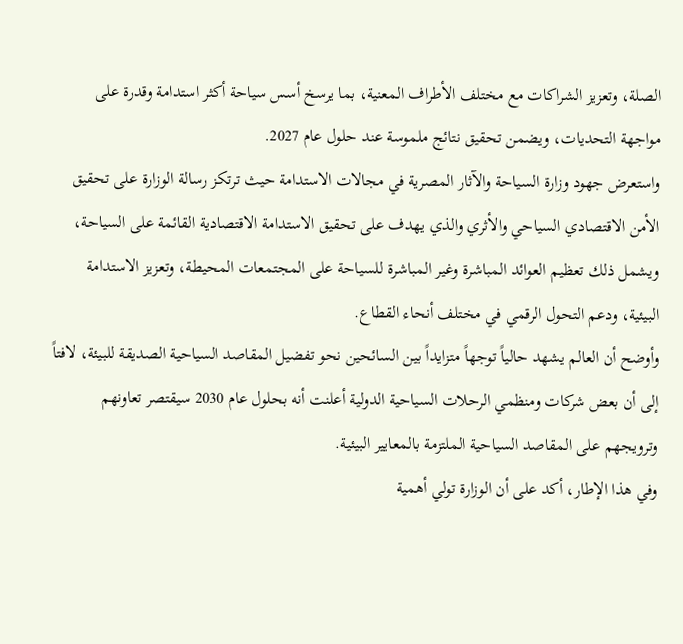الصلة، وتعزيز الشراكات مع مختلف الأطراف المعنية، بما يرسخ أسس سياحة أكثر استدامة وقدرة على مواجهة التحديات، ويضمن تحقيق نتائج ملموسة عند حلول عام 2027.
واستعرض جهود وزارة السياحة والآثار المصرية في مجالات الاستدامة حيث ترتكز رسالة الوزارة على تحقيق الأمن الاقتصادي السياحي والأثري والذي يهدف على تحقيق الاستدامة الاقتصادية القائمة على السياحة، ويشمل ذلك تعظيم العوائد المباشرة وغير المباشرة للسياحة على المجتمعات المحيطة، وتعزيز الاستدامة البيئية، ودعم التحول الرقمي في مختلف أنحاء القطاع.
وأوضح أن العالم يشهد حالياً توجهاً متزايداً بين السائحين نحو تفضيل المقاصد السياحية الصديقة للبيئة، لافتاً إلى أن بعض شركات ومنظمي الرحلات السياحية الدولية أعلنت أنه بحلول عام 2030 سيقتصر تعاونهم وترويجهم على المقاصد السياحية الملتزمة بالمعايير البيئية.
وفي هذا الإطار، أكد على أن الوزارة تولي أهمية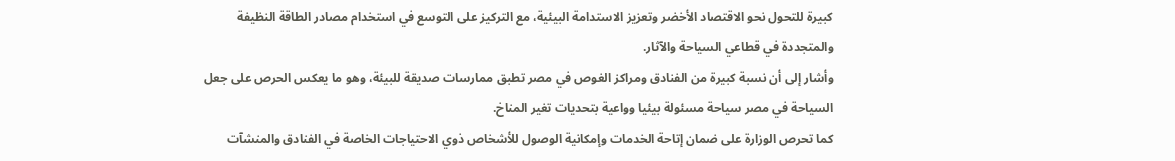كبيرة للتحول نحو الاقتصاد الأخضر وتعزيز الاستدامة البيئية، مع التركيز على التوسع في استخدام مصادر الطاقة النظيفة والمتجددة في قطاعي السياحة والآثار.
وأشار إلى أن نسبة كبيرة من الفنادق ومراكز الغوص في مصر تطبق ممارسات صديقة للبيئة، وهو ما يعكس الحرص على جعل السياحة في مصر سياحة مسئولة بيئيا وواعية بتحديات تغير المناخ.
كما تحرص الوزارة على ضمان إتاحة الخدمات وإمكانية الوصول للأشخاص ذوي الاحتياجات الخاصة في الفنادق والمنشآت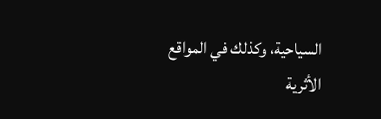السياحية، وكذلك في المواقع الأثرية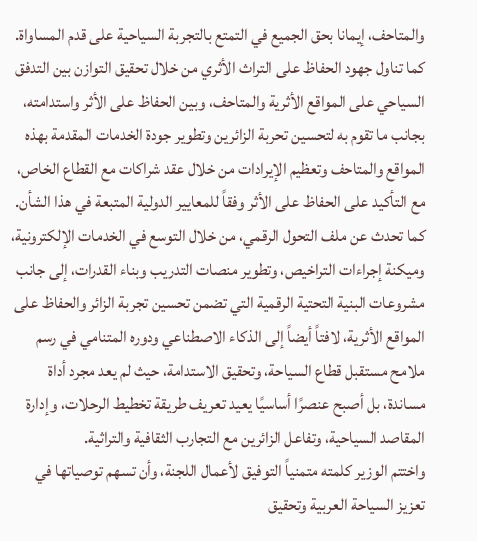والمتاحف، إيمانا بحق الجميع في التمتع بالتجربة السياحية على قدم المساواة.
كما تناول جهود الحفاظ على التراث الأثري من خلال تحقيق التوازن بين التدفق السياحي على المواقع الأثرية والمتاحف، وبين الحفاظ على الأثر واستدامته، بجانب ما تقوم به لتحسين تحربة الزائرين وتطوير جودة الخدمات المقدمة بهذه المواقع والمتاحف وتعظيم الإيرادات من خلال عقد شراكات مع القطاع الخاص، مع التأكيد على الحفاظ على الأثر وفقاً للمعايير الدولية المتبعة في هذا الشأن.
كما تحدث عن ملف التحول الرقمي، من خلال التوسع في الخدمات الإلكترونية، وميكنة إجراءات التراخيص، وتطوير منصات التدريب وبناء القدرات، إلى جانب مشروعات البنية التحتية الرقمية التي تضمن تحسين تجربة الزائر والحفاظ على المواقع الأثرية، لافتاً أيضاً إلى الذكاء الاصطناعي ودوره المتنامي في رسم ملامح مستقبل قطاع السياحة، وتحقيق الاستدامة، حيث لم يعد مجرد أداة مساندة، بل أصبح عنصرًا أساسيًا يعيد تعريف طريقة تخطيط الرحلات، وإدارة المقاصد السياحية، وتفاعل الزائرين مع التجارب الثقافية والتراثية.
واختتم الوزير كلمته متمنياً التوفيق لأعمال اللجنة، وأن تسهم توصياتها في تعزيز السياحة العربية وتحقيق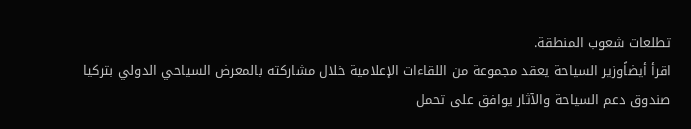تطلعات شعوب المنطقة.
اقرأ أيضاًوزير السياحة يعقد مجموعة من اللقاءات الإعلامية خلال مشاركته بالمعرض السياحي الدولي بتركيا
صندوق دعم السياحة والآثار يوافق على تحمل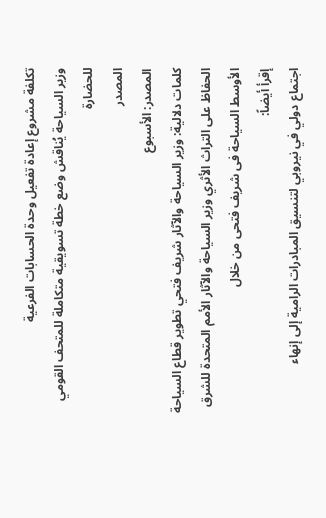تكلفة مشروع إعادة تفعيل وحدة الحسابات الفرعية
وزير السياحة يُناقش وضع خطة تسويقية متكاملة للمتحف القومي للحضارة
المصدر
المصدر: الأسبوع
كلمات دلالية: وزير السياحة والآثار شريف فتحي تطوير قطاع السياحة الحفاظ على التراث الأثري وزیر السیاحة والآثار الأمم المتحدة للشرق الأوسط السیاحة فی شریف فتحی من خلال
إقرأ أيضاً:
اجتماع دولي في نيروبي لتنسيق المبادرات الرامية إلى إنهاء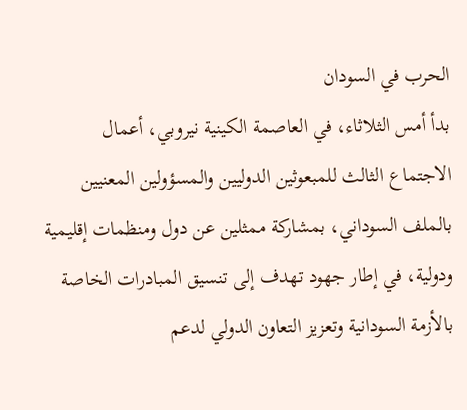الحرب في السودان
بدأ أمس الثلاثاء، في العاصمة الكينية نيروبي، أعمال الاجتماع الثالث للمبعوثين الدوليين والمسؤولين المعنيين بالملف السوداني، بمشاركة ممثلين عن دول ومنظمات إقليمية ودولية، في إطار جهود تهدف إلى تنسيق المبادرات الخاصة بالأزمة السودانية وتعزيز التعاون الدولي لدعم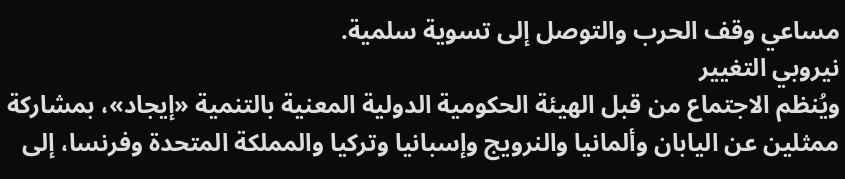مساعي وقف الحرب والتوصل إلى تسوية سلمية.
نيروبي التغيير
ويُنظم الاجتماع من قبل الهيئة الحكومية الدولية المعنية بالتنمية «إيجاد»، بمشاركة ممثلين عن اليابان وألمانيا والنرويج وإسبانيا وتركيا والمملكة المتحدة وفرنسا، إلى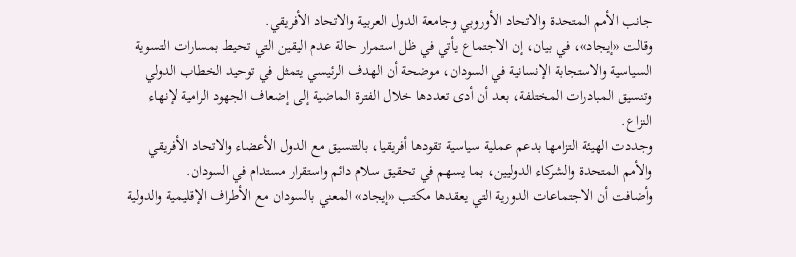جانب الأمم المتحدة والاتحاد الأوروبي وجامعة الدول العربية والاتحاد الأفريقي.
وقالت «إيجاد»، في بيان، إن الاجتماع يأتي في ظل استمرار حالة عدم اليقين التي تحيط بمسارات التسوية السياسية والاستجابة الإنسانية في السودان، موضحة أن الهدف الرئيسي يتمثل في توحيد الخطاب الدولي وتنسيق المبادرات المختلفة، بعد أن أدى تعددها خلال الفترة الماضية إلى إضعاف الجهود الرامية لإنهاء النزاع.
وجددت الهيئة التزامها بدعم عملية سياسية تقودها أفريقيا، بالتنسيق مع الدول الأعضاء والاتحاد الأفريقي والأمم المتحدة والشركاء الدوليين، بما يسهم في تحقيق سلام دائم واستقرار مستدام في السودان.
وأضافت أن الاجتماعات الدورية التي يعقدها مكتب «إيجاد» المعني بالسودان مع الأطراف الإقليمية والدولية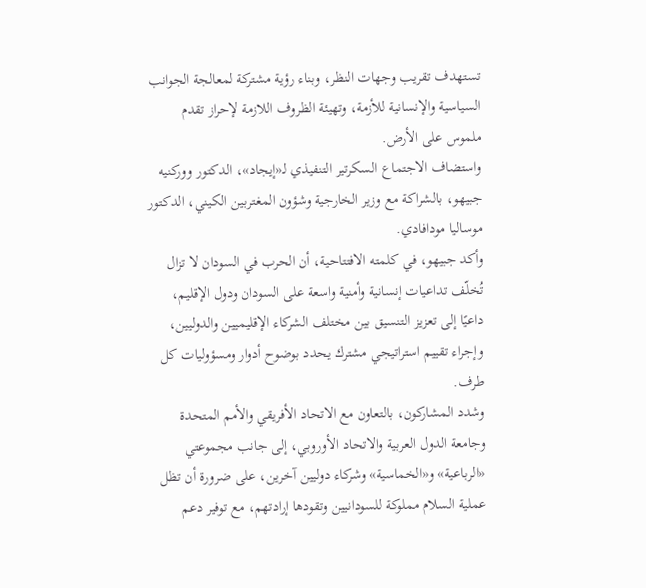تستهدف تقريب وجهات النظر، وبناء رؤية مشتركة لمعالجة الجوانب السياسية والإنسانية للأزمة، وتهيئة الظروف اللازمة لإحراز تقدم ملموس على الأرض.
واستضاف الاجتماع السكرتير التنفيذي لـ«إيجاد»، الدكتور ووركنيه جبيهو، بالشراكة مع وزير الخارجية وشؤون المغتربين الكيني، الدكتور موساليا مودافادي.
وأكد جبيهو، في كلمته الافتتاحية، أن الحرب في السودان لا تزال تُخلّف تداعيات إنسانية وأمنية واسعة على السودان ودول الإقليم، داعيًا إلى تعزيز التنسيق بين مختلف الشركاء الإقليميين والدوليين، وإجراء تقييم استراتيجي مشترك يحدد بوضوح أدوار ومسؤوليات كل طرف.
وشدد المشاركون، بالتعاون مع الاتحاد الأفريقي والأمم المتحدة وجامعة الدول العربية والاتحاد الأوروبي، إلى جانب مجموعتي «الرباعية» و«الخماسية» وشركاء دوليين آخرين، على ضرورة أن تظل عملية السلام مملوكة للسودانيين وتقودها إرادتهم، مع توفير دعم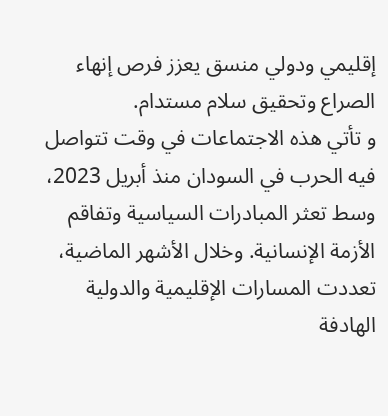إقليمي ودولي منسق يعزز فرص إنهاء الصراع وتحقيق سلام مستدام.
و تأتي هذه الاجتماعات في وقت تتواصل فيه الحرب في السودان منذ أبريل 2023، وسط تعثر المبادرات السياسية وتفاقم الأزمة الإنسانية. وخلال الأشهر الماضية، تعددت المسارات الإقليمية والدولية الهادفة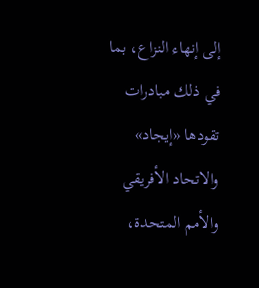إلى إنهاء النزاع، بما في ذلك مبادرات تقودها «إيجاد» والاتحاد الأفريقي والأمم المتحدة،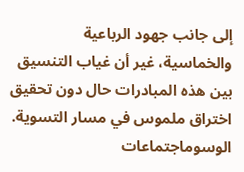إلى جانب جهود الرباعية والخماسية، غير أن غياب التنسيق بين هذه المبادرات حال دون تحقيق اختراق ملموس في مسار التسوية.
الوسوماجتماعات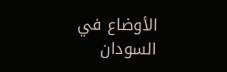الأوضاع في السودان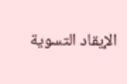الإيقاد التسوية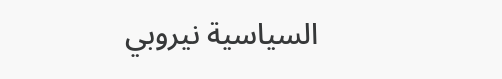السياسية نيروبي